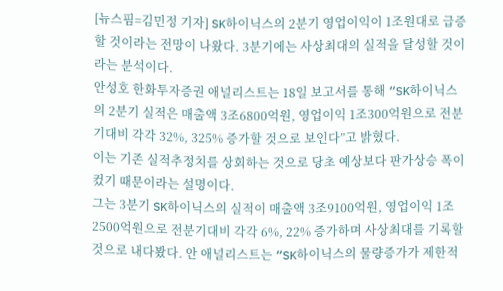[뉴스핌=김민정 기자] SK하이닉스의 2분기 영업이익이 1조원대로 급증할 것이라는 전망이 나왔다. 3분기에는 사상최대의 실적을 달성할 것이라는 분석이다.
안성호 한화투자증권 애널리스트는 18일 보고서를 통해 “SK하이닉스의 2분기 실적은 매출액 3조6800억원, 영업이익 1조300억원으로 전분기대비 각각 32%, 325% 증가할 것으로 보인다”고 밝혔다.
이는 기존 실적추정치를 상회하는 것으로 당초 예상보다 판가상승 폭이 컸기 때문이라는 설명이다.
그는 3분기 SK하이닉스의 실적이 매출액 3조9100억원, 영업이익 1조2500억원으로 전분기대비 각각 6%, 22% 증가하며 사상최대를 기록할 것으로 내다봤다. 안 애널리스트는 “SK하이닉스의 물량증가가 제한적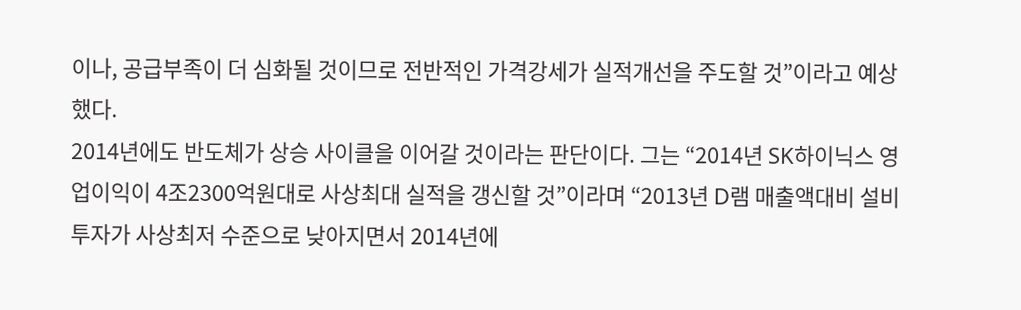이나, 공급부족이 더 심화될 것이므로 전반적인 가격강세가 실적개선을 주도할 것”이라고 예상했다.
2014년에도 반도체가 상승 사이클을 이어갈 것이라는 판단이다. 그는 “2014년 SK하이닉스 영업이익이 4조2300억원대로 사상최대 실적을 갱신할 것”이라며 “2013년 D램 매출액대비 설비투자가 사상최저 수준으로 낮아지면서 2014년에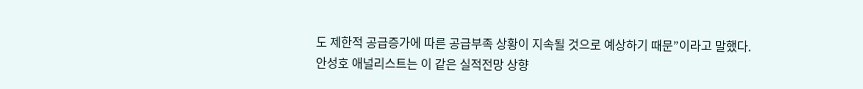도 제한적 공급증가에 따른 공급부족 상황이 지속될 것으로 예상하기 때문”이라고 말했다.
안성호 애널리스트는 이 같은 실적전망 상향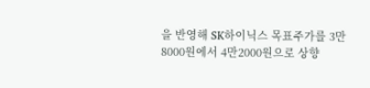을 반영해 SK하이닉스 목표주가를 3만8000원에서 4만2000원으로 상향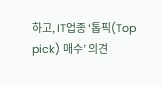하고, IT업종 ‘톱픽(Top pick) 매수’ 의견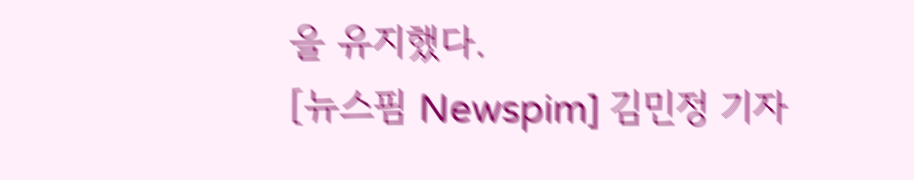을 유지했다.
[뉴스핌 Newspim] 김민정 기자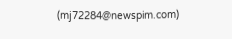(mj72284@newspim.com)